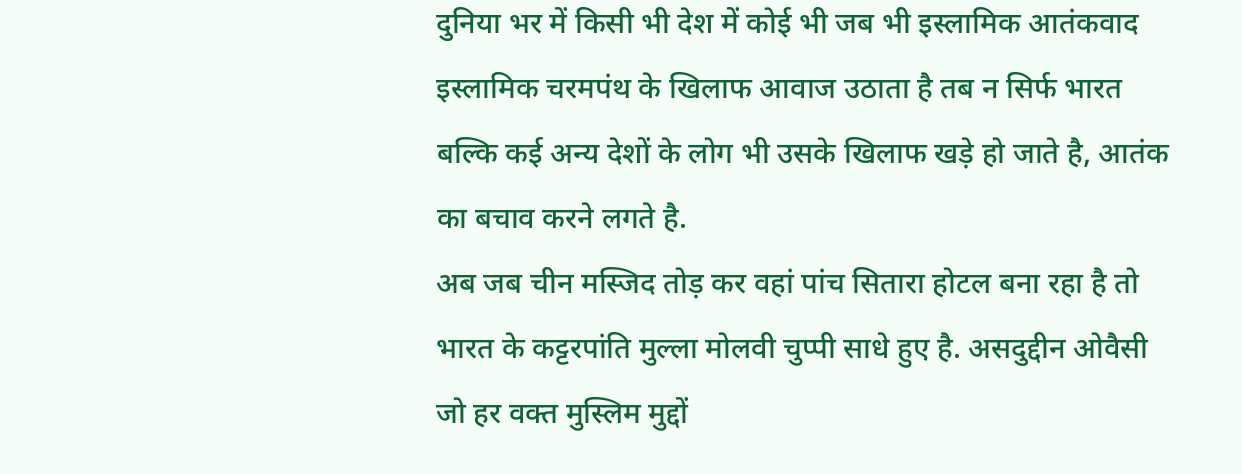दुनिया भर में किसी भी देश में कोई भी जब भी इस्लामिक आतंकवाद इस्लामिक चरमपंथ के खिलाफ आवाज उठाता है तब न सिर्फ भारत बल्कि कई अन्य देशों के लोग भी उसके खिलाफ खड़े हो जाते है, आतंक का बचाव करने लगते है.
अब जब चीन मस्जिद तोड़ कर वहां पांच सितारा होटल बना रहा है तो भारत के कट्टरपांति मुल्ला मोलवी चुप्पी साधे हुए है. असदुद्दीन ओवैसी जो हर वक्त मुस्लिम मुद्दों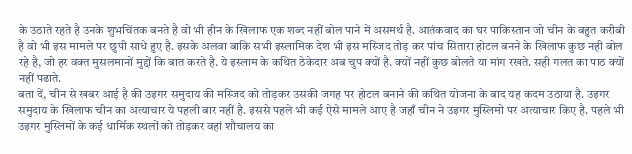के उठाते रहते है उनके शुभचिंतक बनते है वो भी हीन के खिलाफ एक शब्द नहीं बोल पाने में असमर्थ है. आतंकवाद का घर पाकिस्तान जो चीन के बहुत करीबी है वो भी इस मामले पर छुपी साधे हुए है. इसके अलवा बाकि सभी इस्लामिक देश भी इस मस्जिद तोड़ कर पांच सितारा होटल बनने के खिलाफ कुछ नही बोल रहे है, जो हर वक्त मुसलमानों मुद्दों कि बात करते है. ये इस्लाम के कथित ठेकेदार अब चुप क्यों है. क्यों नहीं कुछ बोलते या मांग रखते. सही गलत का पाठ क्यों नहीं पढाते.
बता दें, चीन से खबर आई है की उइगर समुदाय की मस्जिद को तोड़कर उसकी जगह पर होटल बनाने की कथित योजना के बाद यह कदम उठाया है. उइगर समुदाय के खिलाफ चीन का अत्याचार ये पहली बार नहीं है. इससे पहले भी कई ऐसे मामले आए है जहाँ चीन ने उइगर मुस्लिमो पर अत्याचार किए है. पहले भी उइगर मुस्लिमों के कई धार्मिक स्थलों को तोड़कर वहां शौचालय का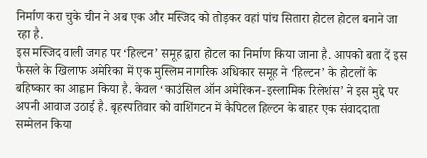निर्माण करा चुके चीन ने अब एक और मस्जिद को तोड़कर वहां पांच सितारा होटल होटल बनाने जा रहा है.
इस मस्जिद वाली जगह पर ‘हिल्टन’ समूह द्वारा होटल का निर्माण किया जाना है. आपको बता दें इस फैसले के खिलाफ अमेरिका में एक मुस्लिम नागरिक अधिकार समूह ने ‘हिल्टन’ के होटलों के बहिष्कार का आह्वान किया है. केवल ‘काउंसिल ऑन अमेरिकन-इस्लामिक रिलेशंस’ ने इस मुद्दे पर अपनी आवाज उठाई है. बृहस्पतिवार को वाशिंगटन में कैपिटल हिल्टन के बाहर एक संवाददाता सम्मेलन किया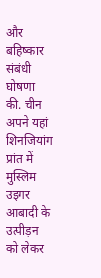और बहिष्कार संबंधी घोषणा की. चीन अपने यहां शिनजियांग प्रांत में मुस्लिम उइगर आबादी के उत्पीड़न को लेकर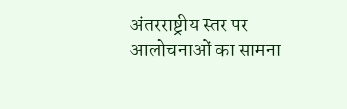अंतरराष्ट्रीय स्तर पर आलोचनाओं का सामना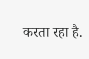करता रहा है.